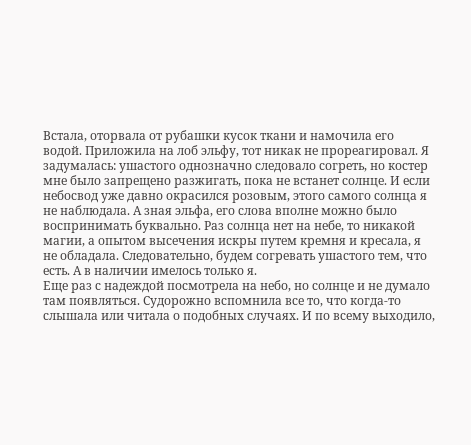Встала, оторвала от рубашки кусок ткани и намочила его водой. Приложила на лоб эльфу, тот никак не прореагировал. Я задумалась: ушастого однозначно следовало согреть, но костер мне было запрещено разжигать, пока не встанет солнце. И если небосвод уже давно окрасился розовым, этого самого солнца я не наблюдала. А зная эльфа, его слова вполне можно было воспринимать буквально. Раз солнца нет на небе, то никакой магии, а опытом высечения искры путем кремня и кресала, я не обладала. Следовательно, будем согревать ушастого тем, что есть. А в наличии имелось только я.
Еще раз с надеждой посмотрела на небо, но солнце и не думало там появляться. Судорожно вспомнила все то, что когда-то слышала или читала о подобных случаях. И по всему выходило,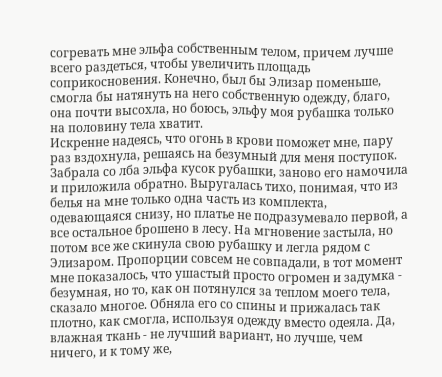согревать мне эльфа собственным телом, причем лучше всего раздеться, чтобы увеличить площадь соприкосновения. Конечно, был бы Элизар поменьше, смогла бы натянуть на него собственную одежду, благо, она почти высохла, но боюсь, эльфу моя рубашка только на половину тела хватит.
Искренне надеясь, что огонь в крови поможет мне, пару раз вздохнула, решаясь на безумный для меня поступок.
Забрала со лба эльфа кусок рубашки, заново его намочила и приложила обратно. Выругалась тихо, понимая, что из белья на мне только одна часть из комплекта, одевающаяся снизу, но платье не подразумевало первой, а все остальное брошено в лесу. На мгновение застыла, но потом все же скинула свою рубашку и легла рядом с Элизаром. Пропорции совсем не совпадали, в тот момент мне показалось, что ушастый просто огромен и задумка - безумная, но то, как он потянулся за теплом моего тела, сказало многое. Обняла его со спины и прижалась так плотно, как смогла, используя одежду вместо одеяла. Да, влажная ткань - не лучший вариант, но лучше, чем ничего, и к тому же,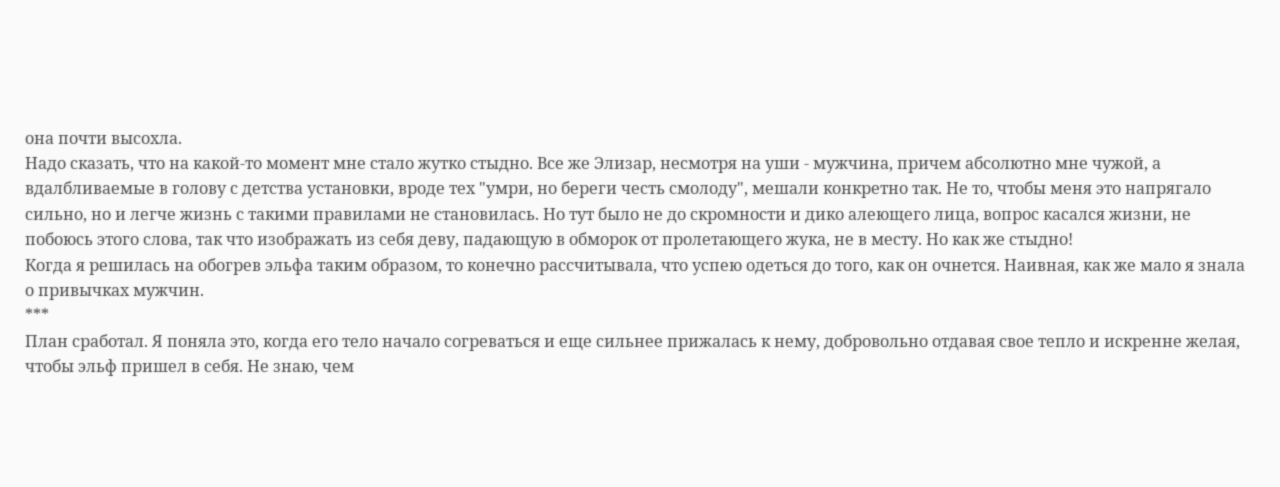она почти высохла.
Надо сказать, что на какой-то момент мне стало жутко стыдно. Все же Элизар, несмотря на уши - мужчина, причем абсолютно мне чужой, а вдалбливаемые в голову с детства установки, вроде тех "умри, но береги честь смолоду", мешали конкретно так. Не то, чтобы меня это напрягало сильно, но и легче жизнь с такими правилами не становилась. Но тут было не до скромности и дико алеющего лица, вопрос касался жизни, не побоюсь этого слова, так что изображать из себя деву, падающую в обморок от пролетающего жука, не в месту. Но как же стыдно!
Когда я решилась на обогрев эльфа таким образом, то конечно рассчитывала, что успею одеться до того, как он очнется. Наивная, как же мало я знала о привычках мужчин.
***
План сработал. Я поняла это, когда его тело начало согреваться и еще сильнее прижалась к нему, добровольно отдавая свое тепло и искренне желая, чтобы эльф пришел в себя. Не знаю, чем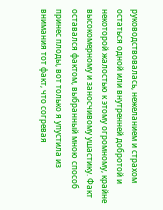руководствовалась, нежеланием и страхом остаться одной или внутренней добротой и некоторой жалостью к этому огромному, крайне высокомерному и заносчивому ушастику. Факт оставался фактом, выбранный мною способ принес плоды, вот только я упустила из внимания тот факт, что согревая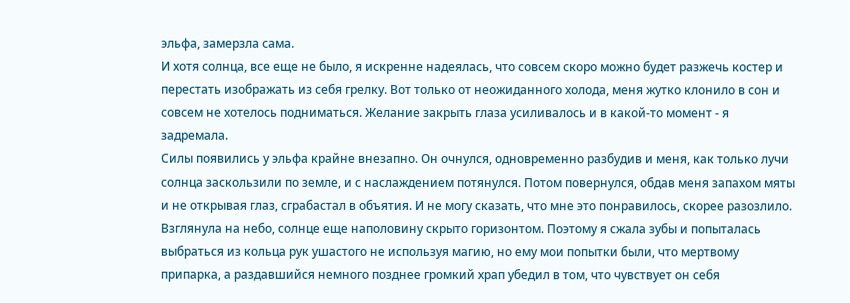эльфа, замерзла сама.
И хотя солнца, все еще не было, я искренне надеялась, что совсем скоро можно будет разжечь костер и перестать изображать из себя грелку. Вот только от неожиданного холода, меня жутко клонило в сон и совсем не хотелось подниматься. Желание закрыть глаза усиливалось и в какой-то момент - я задремала.
Силы появились у эльфа крайне внезапно. Он очнулся, одновременно разбудив и меня, как только лучи солнца заскользили по земле, и с наслаждением потянулся. Потом повернулся, обдав меня запахом мяты и не открывая глаз, сграбастал в объятия. И не могу сказать, что мне это понравилось, скорее разозлило.
Взглянула на небо, солнце еще наполовину скрыто горизонтом. Поэтому я сжала зубы и попыталась выбраться из кольца рук ушастого не используя магию, но ему мои попытки были, что мертвому припарка, а раздавшийся немного позднее громкий храп убедил в том, что чувствует он себя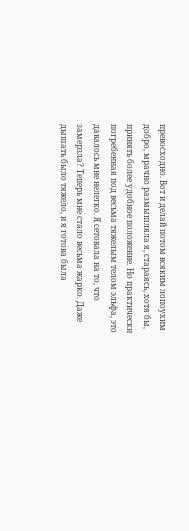превосходно. Вот и делай потом всяким лопоухим добро, мрачно размышляла я, стараясь, хотя бы, принять более удобное положение. Но практически погребенная под весьма тяжелым телом эльфа, это давалось мне нелегко. Я сетовала на то, что замерзла? Теперь мне стало весьма жарко. Даже дышать было тяжело, и я готова была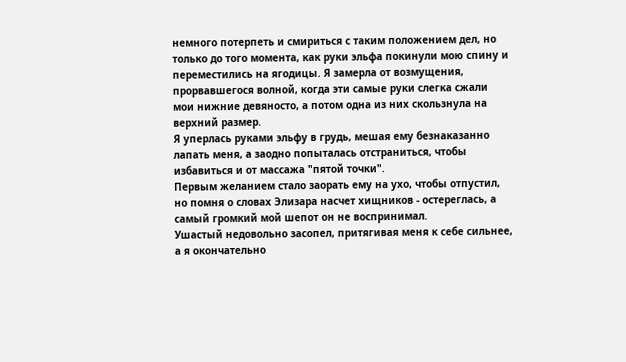немного потерпеть и смириться с таким положением дел, но только до того момента, как руки эльфа покинули мою спину и переместились на ягодицы. Я замерла от возмущения, прорвавшегося волной, когда эти самые руки слегка сжали мои нижние девяносто, а потом одна из них скользнула на верхний размер.
Я уперлась руками эльфу в грудь, мешая ему безнаказанно лапать меня, а заодно попыталась отстраниться, чтобы избавиться и от массажа "пятой точки".
Первым желанием стало заорать ему на ухо, чтобы отпустил, но помня о словах Элизара насчет хищников - остереглась, а самый громкий мой шепот он не воспринимал.
Ушастый недовольно засопел, притягивая меня к себе сильнее, а я окончательно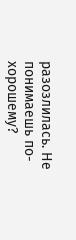разозлилась. Не понимаешь по-хорошему?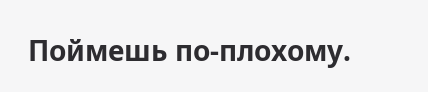Поймешь по-плохому.